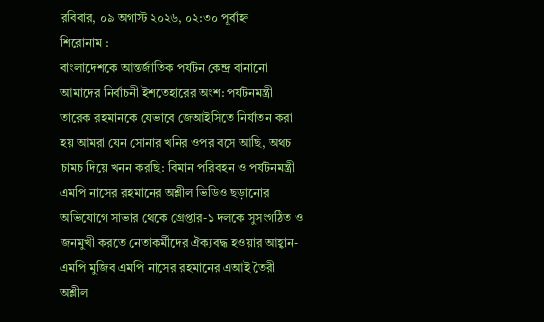রবিবার, ০৯ অগাস্ট ২০২৬, ০২:৩০ পূর্বাহ্ন
শিরোনাম :
বাংলাদেশকে আন্তর্জাতিক পর্যটন কেন্দ্র বানানো আমাদের নির্বাচনী ইশতেহারের অংশ: পর্যটনমন্ত্রী তারেক রহমানকে যেভাবে জেআইসিতে নির্যাতন করা হয় আমরা যেন সোনার খনির ওপর বসে আছি, অথচ চামচ দিয়ে খনন করছি: বিমান পরিবহন ও পর্যটনমন্ত্রী এমপি নাসের রহমানের অশ্লীল ভিডিও ছড়ানোর অভিযোগে সাভার থেকে গ্রেপ্তার-১ দলকে সুসংগঠিত ও জনমুখী করতে নেতাকর্মীদের ঐক্যবদ্ধ হওয়ার আহ্বান-এমপি মুজিব এমপি নাসের রহমানের এআই তৈরী অশ্লীল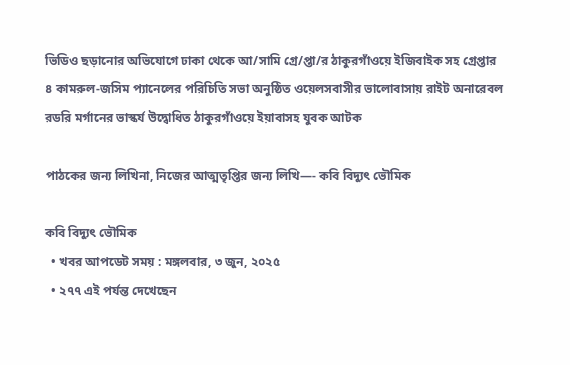ভিডিও ছড়ানোর অভিযোগে ঢাকা থেকে আ/সামি গ্রে/প্তা/র ঠাকুরগাঁওয়ে ইজিবাইক সহ গ্রেপ্তার ৪ কামরুল-জসিম প্যানেলের পরিচিতি সভা অনুষ্ঠিত ওয়েলসবাসীর ভালোবাসায় রাইট অনারেবল রডরি মর্গানের ভাস্কর্য উদ্বোধিত ঠাকুরগাঁওয়ে ইয়াবাসহ যুবক আটক

পাঠকের জন্য লিখিনা, নিজের আত্মতৃপ্তির জন্য লিখি—- কবি বিদ্যুৎ ভৌমিক

কবি বিদ‍্যুৎ ভৌমিক
  • খবর আপডেট সময় : মঙ্গলবার, ৩ জুন, ২০২৫
  • ২৭৭ এই পর্যন্ত দেখেছেন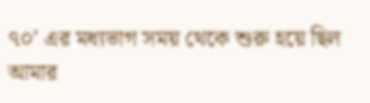৭০’ এর মধ্যভাগ সময় থেকে শুরু হয়ে ছিল আমার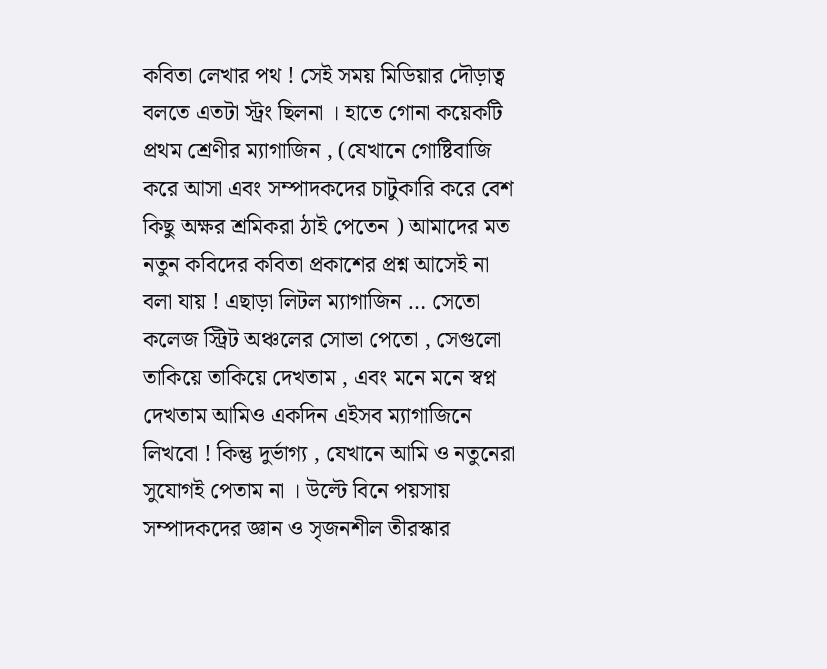কবিতা লেখার পথ ! সেই সময় মিডিয়ার দৌড়াত্ব বলতে এতটা স্ট্রং ছিলনা । হাতে গোনা কয়েকটি প্রথম শ্রেণীর ম্যাগাজিন , (যেখানে গোষ্টিবাজি করে আসা এবং সম্পাদকদের চাটুকারি করে বেশ কিছু অক্ষর শ্রমিকরা ঠাই পেতেন ) আমাদের মত নতুন কবিদের কবিতা প্রকাশের প্রশ্ন আসেই না বলা যায় ! এছাড়া লিটল ম্যাগাজিন … সেতো কলেজ স্ট্রিট অঞ্চলের সোভা পেতো , সেগুলো তাকিয়ে তাকিয়ে দেখতাম , এবং মনে মনে স্বপ্ন দেখতাম আমিও একদিন এইসব ম্যাগাজিনে লিখবো ! কিন্তু দুর্ভাগ্য , যেখানে আমি ও নতুনেরা সুযোগই পেতাম না । উল্টে বিনে পয়সায় সম্পাদকদের জ্ঞান ও সৃজনশীল তীরস্কার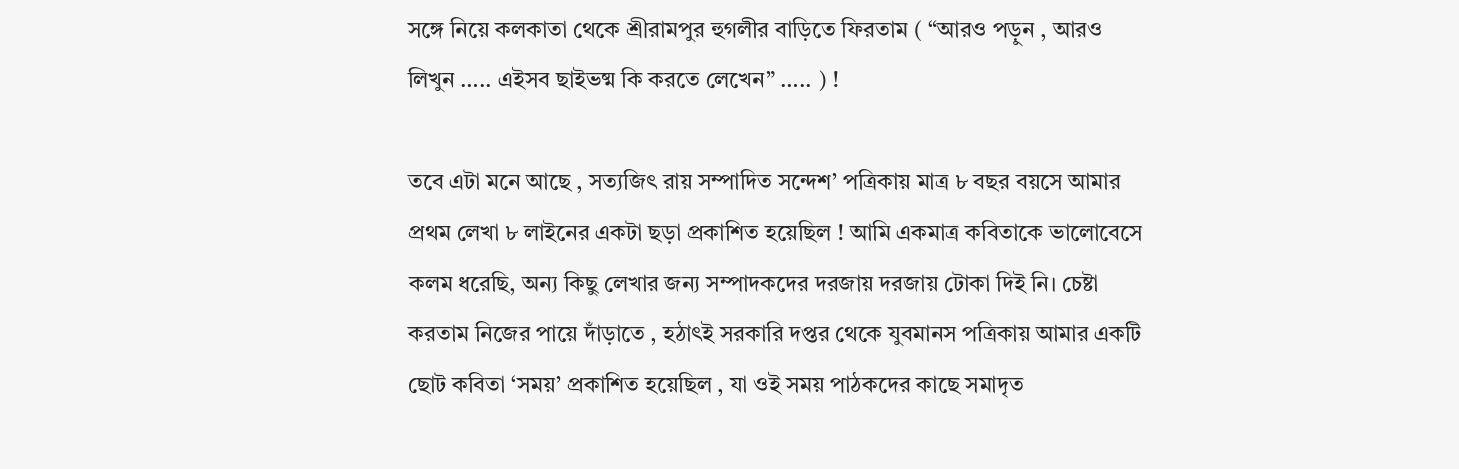সঙ্গে নিয়ে কলকাতা থেকে শ্রীরামপুর হুগলীর বাড়িতে ফিরতাম ( “আরও পড়ুন , আরও লিখুন ….. এইসব ছাইভষ্ম কি করতে লেখেন” ….. ) !

তবে এটা মনে আছে , সত্যজিৎ রায় সম্পাদিত সন্দেশ’ পত্রিকায় মাত্র ৮ বছর বয়সে আমার প্রথম লেখা ৮ লাইনের একটা ছড়া প্রকাশিত হয়েছিল ! আমি একমাত্র কবিতাকে ভালোবেসে কলম ধরেছি, অন্য কিছু লেখার জন্য সম্পাদকদের দরজায় দরজায় টোকা দিই নি। চেষ্টা করতাম নিজের পায়ে দাঁড়াতে , হঠাৎই সরকারি দপ্তর থেকে যুবমানস পত্রিকায় আমার একটি ছোট কবিতা ‘সময়’ প্রকাশিত হয়েছিল , যা ওই সময় পাঠকদের কাছে সমাদৃত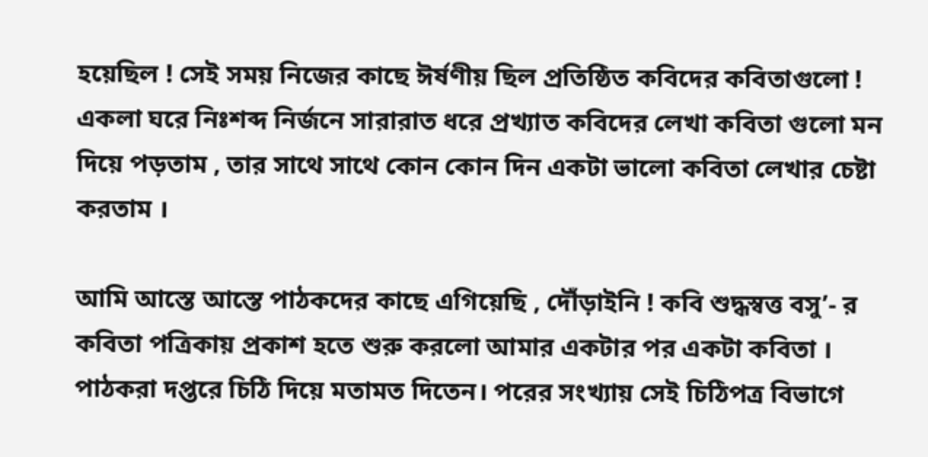হয়েছিল ! সেই সময় নিজের কাছে ঈর্ষণীয় ছিল প্রতিষ্ঠিত কবিদের কবিতাগুলো ! একলা ঘরে নিঃশব্দ নির্জনে সারারাত ধরে প্রখ্যাত কবিদের লেখা কবিতা গুলো মন দিয়ে পড়তাম , তার সাথে সাথে কোন কোন দিন একটা ভালো কবিতা লেখার চেষ্টা করতাম ।

আমি আস্তে আস্তে পাঠকদের কাছে এগিয়েছি , দৌঁড়াইনি ! কবি শুদ্ধস্বত্ত বসু’- র কবিতা পত্রিকায় প্রকাশ হতে শুরু করলো আমার একটার পর একটা কবিতা । পাঠকরা দপ্তরে চিঠি দিয়ে মতামত দিতেন। পরের সংখ্যায় সেই চিঠিপত্র বিভাগে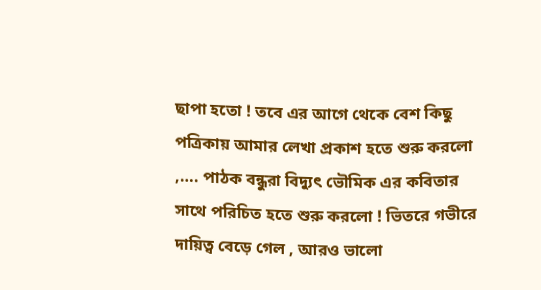ছাপা হতো ! তবে এর আগে থেকে বেশ কিছু পত্রিকায় আমার লেখা প্রকাশ হতে শুরু করলো ,…. পাঠক বন্ধুরা বিদ্যুৎ ভৌমিক এর কবিতার সাথে পরিচিত হতে শুরু করলো ! ভিতরে গভীরে দায়িত্ব বেড়ে গেল , আরও ভালো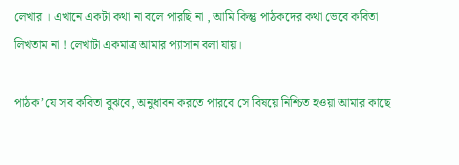লেখার । এখানে একটা কথা না বলে পারছি না , আমি কিন্তু পাঠকদের কথা ভেবে কবিতা লিখতাম না ! লেখাটা একমাত্র আমার প্যাসান বলা যায়।

পাঠক’যে সব কবিতা বুঝবে, অনুধাবন করতে পারবে সে বিষয়ে নিশ্চিত হওয়া আমার কাছে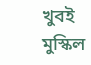খুবই মুস্কিল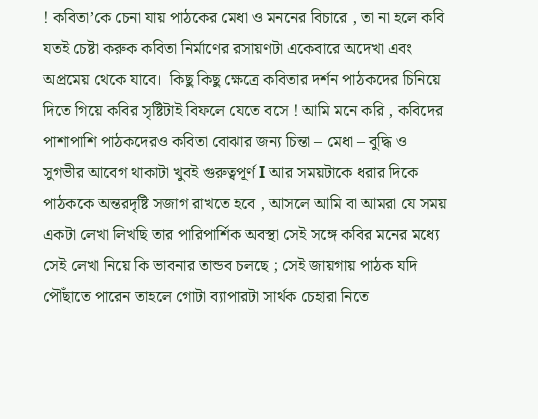! কবিতা’কে চেনা যায় পাঠকের মেধা ও মননের বিচারে , তা না হলে কবি যতই চেষ্টা করুক কবিতা নির্মাণের রসায়ণটা একেবারে অদেখা এবং অপ্রমেয় থেকে যাবে।  কিছু কিছু ক্ষেত্রে কবিতার দর্শন পাঠকদের চিনিয়ে দিতে গিয়ে কবির সৃষ্টিটাই বিফলে যেতে বসে ! আমি মনে করি , কবিদের পাশাপাশি পাঠকদেরও কবিতা বোঝার জন্য চিন্তা – মেধা – বুদ্ধি ও সুগভীর আবেগ থাকাটা খুবই গুরুত্বপূর্ণ I আর সময়টাকে ধরার দিকে পাঠককে অন্তরদৃষ্টি সজাগ রাখতে হবে , আসলে আমি বা আমরা যে সময় একটা লেখা লিখছি তার পারিপার্শিক অবস্থা সেই সঙ্গে কবির মনের মধ্যে সেই লেখা নিয়ে কি ভাবনার তান্ডব চলছে ; সেই জায়গায় পাঠক যদি পৌঁছাতে পারেন তাহলে গোটা ব্যাপারটা সার্থক চেহারা নিতে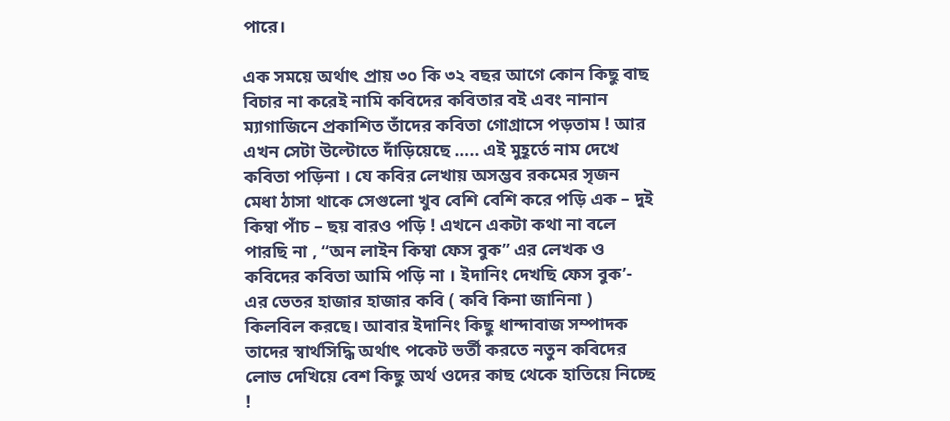পারে।

এক সময়ে অর্থাৎ প্রায় ৩০ কি ৩২ বছর আগে কোন কিছু বাছ বিচার না করেই নামি কবিদের কবিতার বই এবং নানান ম্যাগাজিনে প্রকাশিত তাঁদের কবিতা গোগ্রাসে পড়তাম ! আর এখন সেটা উল্টোতে দাঁড়িয়েছে ….. এই মুহূর্তে নাম দেখে কবিতা পড়িনা । যে কবির লেখায় অসম্ভব রকমের সৃজন মেধা ঠাসা থাকে সেগুলো খুব বেশি বেশি করে পড়ি এক – দুই কিম্বা পাঁচ – ছয় বারও পড়ি ! এখনে একটা কথা না বলে পারছি না , “অন লাইন কিম্বা ফেস বুক” এর লেখক ও কবিদের কবিতা আমি পড়ি না । ইদানিং দেখছি ফেস বুক’- এর ভেতর হাজার হাজার কবি ( কবি কিনা জানিনা ) কিলবিল করছে। আবার ইদানিং কিছু ধান্দাবাজ সম্পাদক তাদের স্বার্থসিদ্ধি অর্থাৎ পকেট ভর্তী করতে নতুন কবিদের লোভ দেখিয়ে বেশ কিছু অর্থ ওদের কাছ থেকে হাতিয়ে নিচ্ছে !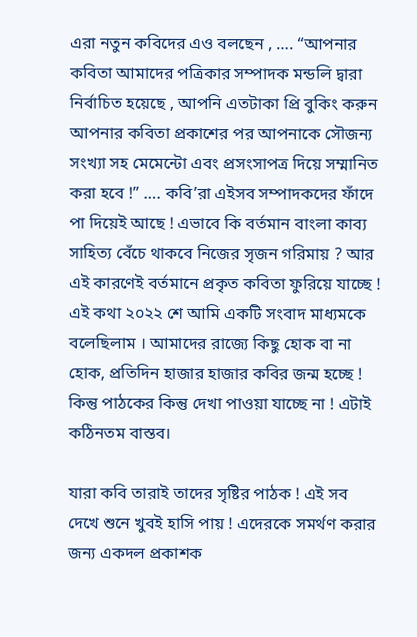এরা নতুন কবিদের এও বলছেন , …. “আপনার কবিতা আমাদের পত্রিকার সম্পাদক মন্ডলি দ্বারা নির্বাচিত হয়েছে , আপনি এতটাকা প্রি বুকিং করুন আপনার কবিতা প্রকাশের পর আপনাকে সৌজন্য সংখ্যা সহ মেমেন্টো এবং প্রসংসাপত্র দিয়ে সম্মানিত করা হবে !” …. কবি’রা এইসব সম্পাদকদের ফাঁদে পা দিয়েই আছে ! এভাবে কি বর্তমান বাংলা কাব্য সাহিত্য বেঁচে থাকবে নিজের সৃজন গরিমায় ? আর এই কারণেই বর্তমানে প্রকৃত কবিতা ফুরিয়ে যাচ্ছে ! এই কথা ২০২২ শে আমি একটি সংবাদ মাধ্যমকে বলেছিলাম । আমাদের রাজ্যে কিছু হোক বা না হোক, প্রতিদিন হাজার হাজার কবির জন্ম হচ্ছে ! কিন্তু পাঠকের কিন্তু দেখা পাওয়া যাচ্ছে না ! এটাই কঠিনতম বাস্তব।

যারা কবি তারাই তাদের সৃষ্টির পাঠক ! এই সব দেখে শুনে খুবই হাসি পায় ! এদেরকে সমর্থণ করার জন্য একদল প্রকাশক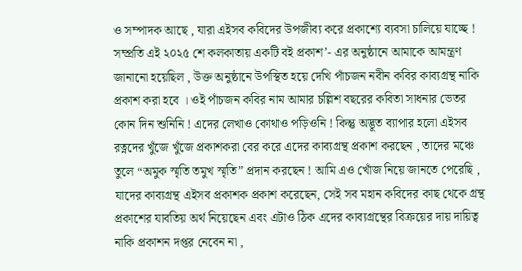ও সম্পাদক আছে , যারা এইসব কবিদের উপজীব্য করে প্রকাশ্যে ব্যবসা চালিয়ে যাচ্ছে ! সম্প্রতি এই ২০২৫ শে কলকাতায় একটি বই প্রকাশ’- এর অনুষ্ঠানে আমাকে আমন্ত্রণ জানানো হয়েছিল , উক্ত অনুষ্ঠানে উপস্থিত হয়ে দেখি পাঁচজন নবীন কবির কাব্যগ্রন্থ নাকি প্রকাশ করা হবে । ওই পাঁচজন কবির নাম আমার চল্লিশ বছরের কবিতা সাধনার ভেতর কোন দিন শুনিনি ! এদের লেখাও কোথাও পড়িওনি ! কিন্তু অদ্ভূত ব্যাপার হলো এইসব রত্নদের খুঁজে খুঁজে প্রকাশকরা বের করে এদের কাব্যগ্রন্থ প্রকাশ করছেন , তাদের মঞ্চে তুলে “অমুক স্মৃতি তমুখ স্মৃতি” প্রদান করছেন ! আমি এও খোঁজ নিয়ে জানতে পেরেছি , যাদের কাব্যগ্রন্থ এইসব প্রকাশক প্রকাশ করেছেন, সেই সব মহান কবিদের কাছ থেকে গ্রন্থ প্রকাশের যাবতিয় অর্থ নিয়েছেন এবং এটাও ঠিক এদের কাব্যগ্রন্থের বিক্রয়ের দায় দায়িত্ব নাকি প্রকাশন দপ্তর নেবেন না ,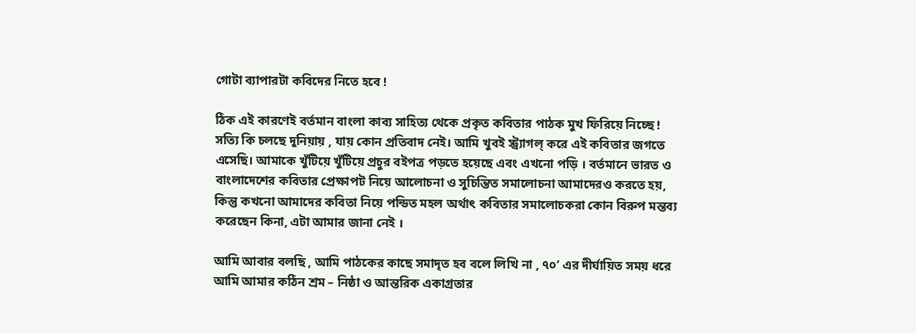গোটা ব্যাপারটা কবিদের নিতে হবে !

ঠিক এই কারণেই বর্তমান বাংলা কাব্য সাহিত্য থেকে প্রকৃত কবিতার পাঠক মুখ ফিরিয়ে নিচ্ছে ! সত্যি কি চলছে দুনিয়ায় , যায় কোন প্রতিবাদ নেই। আমি খুবই স্ট্র্যাগল্ করে এই কবিতার জগতে এসেছি। আমাকে খুঁটিয়ে খুঁটিয়ে প্রচুর বইপত্র পড়তে হয়েছে এবং এখনো পড়ি । বর্তমানে ভারত ও বাংলাদেশের কবিতার প্রেক্ষাপট নিয়ে আলোচনা ও সুচিন্তিত সমালোচনা আমাদেরও করতে হয়, কিন্তু কখনো আমাদের কবিতা নিয়ে পন্ডিত মহল অর্থাৎ কবিতার সমালোচকরা কোন বিরুপ মন্তব্য করেছেন কিনা, এটা আমার জানা নেই ।

আমি আবার বলছি , আমি পাঠকের কাছে সমাদৃত হব বলে লিখি না , ৭০’ এর দীর্ঘায়িত সময় ধরে আমি আমার কঠিন শ্রম – নিষ্ঠা ও আন্তরিক একাগ্রতার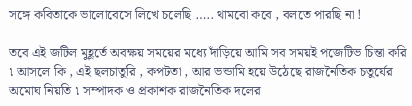সঙ্গে কবিতাকে ভালোবেসে লিখে চলেছি ….. থামবো কবে , বলতে পারছি না !

তবে এই জটিল মুহূর্তে অবক্ষয় সময়ের মধ্যে দাঁড়িয়ে আমি সব সময়ই পজেটিভ চিন্তা করি ৷ আসলে কি , এই ছলচাতুরি , কপটতা , আর ভন্ডামি হয়ে উঠেছে রাজনৈতিক চতুর্যের অমোঘ নিয়তি ৷ সম্পাদক ও প্রকাশক রাজনৈতিক দলের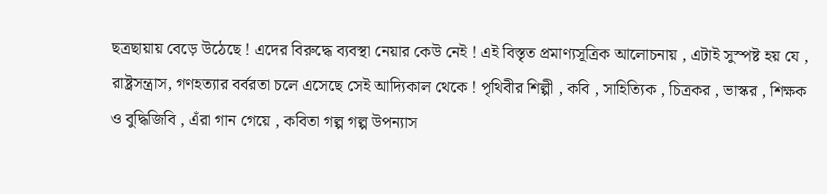ছত্রছায়ায় বেড়ে উঠেছে ! এদের বিরুদ্ধে ব্যবস্থা নেয়ার কেউ নেই ! এই বিস্তৃত প্রমাণ্যসূত্রিক আলোচনায় , এটাই সুস্পষ্ট হয় যে , রাষ্ট্রসন্ত্রাস, গণহত্যার বর্বরতা চলে এসেছে সেই আদ্যিকাল থেকে ! পৃথিবীর শিল্পী , কবি , সাহিত্যিক , চিত্রকর , ভাস্কর , শিক্ষক ও বুদ্ধিজিবি , এঁরা গান গেয়ে , কবিতা গল্প গল্প উপন্যাস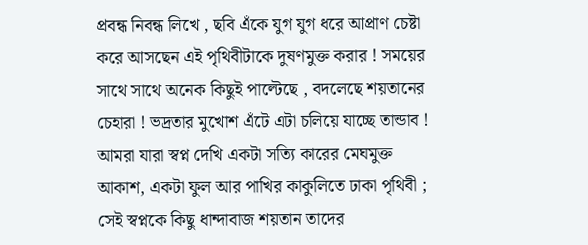প্রবন্ধ নিবন্ধ লিখে , ছবি এঁকে যুগ যুগ ধরে আপ্রাণ চেষ্টা করে আসছেন এই পৃথিবীটাকে দুষণমুক্ত করার ! সময়ের সাথে সাথে অনেক কিছুই পাল্টেছে , বদলেছে শয়তানের চেহারা ! ভদ্রতার মুখোশ এঁটে এটা চলিয়ে যাচ্ছে তান্ডাব ! আমরা যারা স্বপ্ন দেখি একটা সত্যি কারের মেঘমুক্ত আকাশ, একটা ফুল আর পাখির কাকুলিতে ঢাকা পৃথিবী ; সেই স্বপ্নকে কিছু ধান্দাবাজ শয়তান তাদের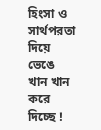হিংসা ও সার্থপরতা দিয়ে ভেঙে খান খান করে দিচ্ছে !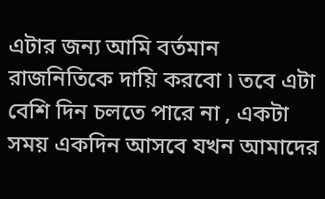এটার জন্য আমি বর্তমান রাজনিতিকে দায়ি করবো ৷ তবে এটা বেশি দিন চলতে পারে না , একটা সময় একদিন আসবে যখন আমাদের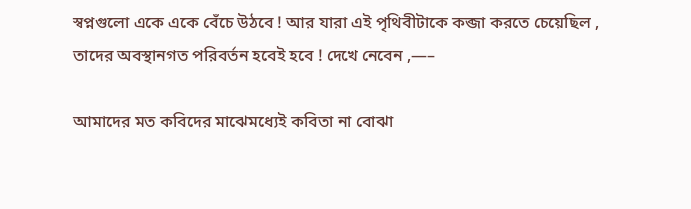স্বপ্নগুলো একে একে বেঁচে উঠবে ! আর যারা এই পৃথিবীটাকে কব্জা করতে চেয়েছিল , তাদের অবস্থানগত পরিবর্তন হবেই হবে ! দেখে নেবেন ,—–

আমাদের মত কবিদের মাঝেমধ্যেই কবিতা না বোঝা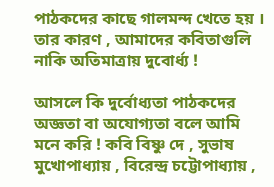পাঠকদের কাছে গালমন্দ খেতে হয় । তার কারণ , আমাদের কবিতাগুলি নাকি অতিমাত্রায় দুবোর্ধ্য !

আসলে কি দুর্বোধ্যতা পাঠকদের অজ্ঞতা বা অযোগ্যতা বলে আমি মনে করি ! কবি বিষ্ণু দে , সুভাষ মুখোপাধ্যায় , বিরেন্দ্র চট্টোপাধ্যায় ,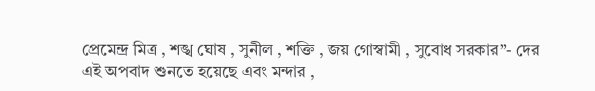প্রেমেন্দ্র মিত্র , শঙ্খ ঘোষ , সুনীল , শক্তি , জয় গোস্বামী , সুবোধ সরকার”- দের এই অপবাদ শুনতে হয়েছে এবং মন্দার ,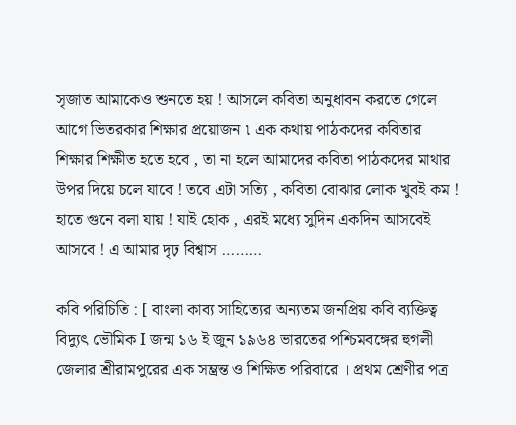সৃজাত আমাকেও শুনতে হয় ! আসলে কবিতা অনুধাবন করতে গেলে আগে ভিতরকার শিক্ষার প্রয়োজন ৷ এক কথায় পাঠকদের কবিতার শিক্ষার শিক্ষীত হতে হবে , তা না হলে আমাদের কবিতা পাঠকদের মাথার উপর দিয়ে চলে যাবে ! তবে এটা সত্যি , কবিতা বোঝার লোক খুবই কম ! হাতে গুনে বলা যায় ! যাই হোক , এরই মধ্যে সুদিন একদিন আসবেই আসবে ! এ আমার দৃঢ় বিশ্বাস ………

কবি পরিচিতি : [ বাংলা কাব্য সাহিত্যের অন্যতম জনপ্রিয় কবি ব্যক্তিত্ব বিদ্যুৎ ভৌমিক I জন্ম ১৬ ই জুন ১৯৬৪ ভারতের পশ্চিমবঙ্গের হুগলী জেলার শ্রীরামপুরের এক সম্ভ্রন্ত ও শিক্ষিত পরিবারে । প্রথম শ্রেণীর পত্র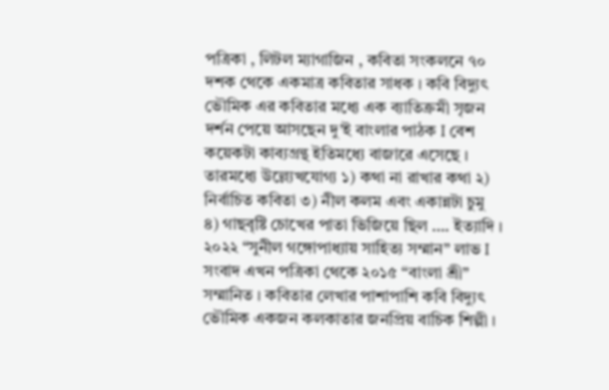পত্রিকা , লিটল ম্যাগাজিন , কবিতা সংকলনে ৭০ দশক থেকে একমাত্র কবিতার সাধক । কবি বিদ্যুৎ ভৌমিক এর কবিতার মধ্যে এক ব্যাতিক্রমী সৃজন দর্শন পেয়ে আসছেন দু’ই বাংলার পাঠক I বেশ কয়েকটা কাব্যগ্রন্থ ইতিমধ্যে বাজারে এসেছে । তারমধ্যে উল্ল্যেখযোগ্য ১) কথা না রাখার কথা ২) নির্বাচিত কবিতা ৩) নীল কলম এবং একান্নটা চুমু ৪) গাছবৃষ্টি চোখের পাতা ভিজিয়ে ছিল …. ইত্যাদি । ২০২২ “সুনীল গঙ্গোপাধ্যায় সাহিত্য সম্মান” লাভ I সংবাদ এখন পত্রিকা থেকে ২০১৫ “বাংলা শ্রী” সম্মানিত । কবিতার লেখার পাশাপাশি কবি বিদ্যুৎ ভৌমিক একজন কলকাতার জনপ্রিয় বাচিক শিল্পী ।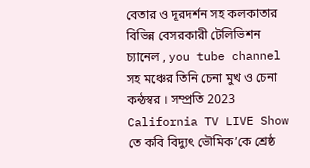বেতার ও দূরদর্শন সহ কলকাতার বিভিন্ন বেসরকারী টেলিভিশন চ্যানেল , you tube channel সহ মঞ্চের তিনি চেনা মুখ ও চেনা কন্ঠস্বর । সম্প্রতি 2023 California TV LIVE Show তে কবি বিদ্যুৎ ভৌমিক’কে শ্রেষ্ঠ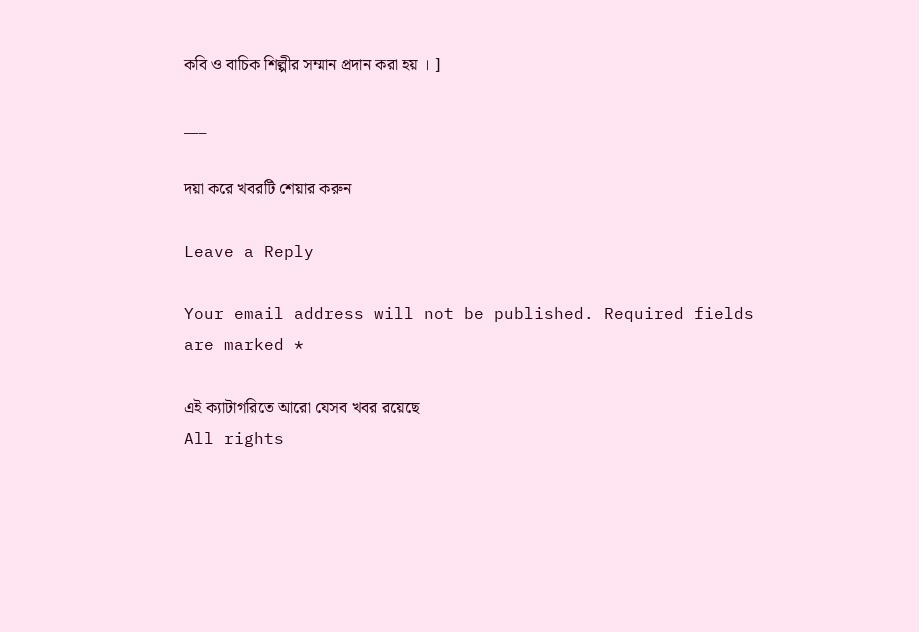কবি ও বাচিক শিল্পীর সম্মান প্রদান করা হয় । ]

___

দয়া করে খবরটি শেয়ার করুন

Leave a Reply

Your email address will not be published. Required fields are marked *

এই ক্যাটাগরিতে আরো যেসব খবর রয়েছে
All rights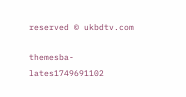reserved © ukbdtv.com

themesba-lates1749691102